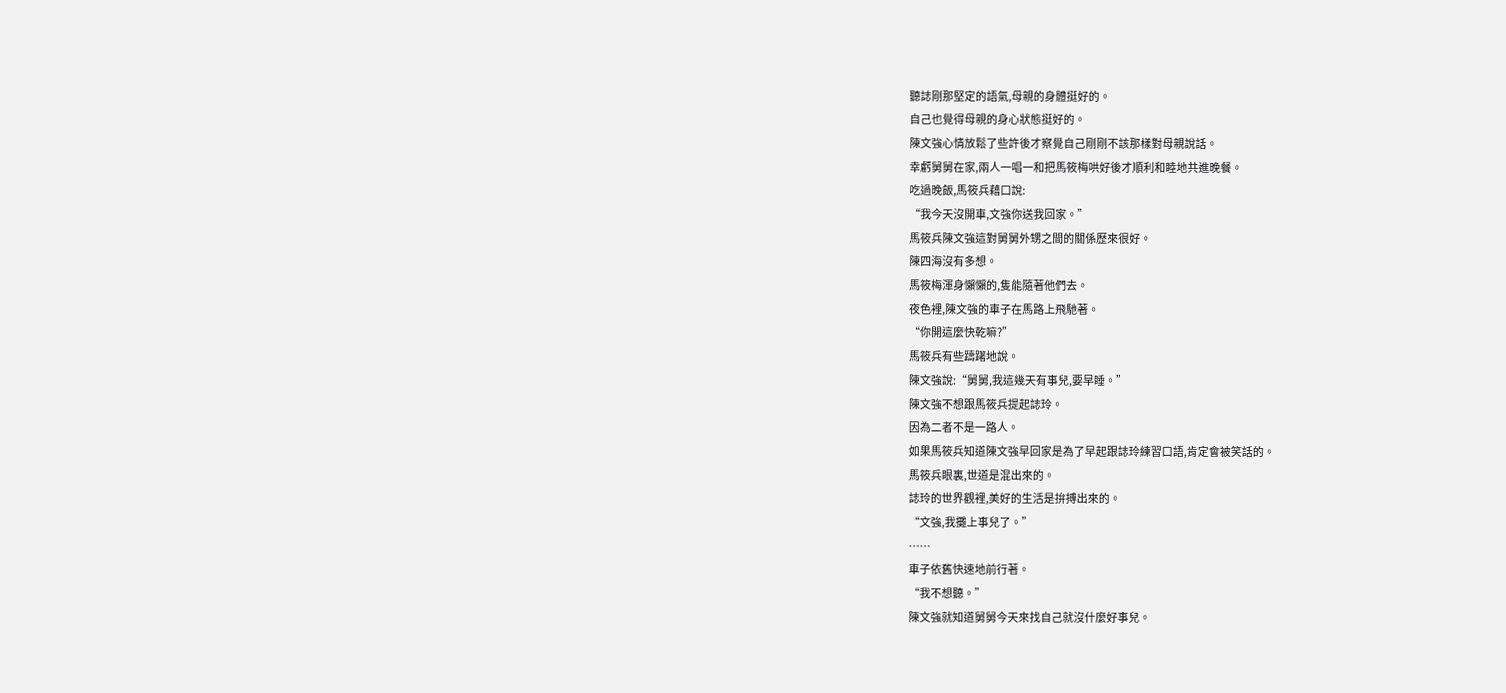聽誌剛那堅定的語氣,母親的身體挺好的。
自己也覺得母親的身心狀態挺好的。
陳文強心情放鬆了些許後才察覺自己剛剛不該那樣對母親說話。
幸虧舅舅在家,兩人一唱一和把馬筱梅哄好後才順利和睦地共進晚餐。
吃過晚飯,馬筱兵藉口說:
“我今天沒開車,文強你送我回家。”
馬筱兵陳文強這對舅舅外甥之間的關係歷來很好。
陳四海沒有多想。
馬筱梅渾身懶懶的,隻能隨著他們去。
夜色裡,陳文強的車子在馬路上飛馳著。
“你開這麼快乾嘛?”
馬筱兵有些躊躇地說。
陳文強說:“舅舅,我這幾天有事兒,要早睡。”
陳文強不想跟馬筱兵提起誌玲。
因為二者不是一路人。
如果馬筱兵知道陳文強早回家是為了早起跟誌玲練習口語,肯定會被笑話的。
馬筱兵眼裏,世道是混出來的。
誌玲的世界觀裡,美好的生活是拚搏出來的。
“文強,我攤上事兒了。”
……
車子依舊快速地前行著。
“我不想聽。”
陳文強就知道舅舅今天來找自己就沒什麼好事兒。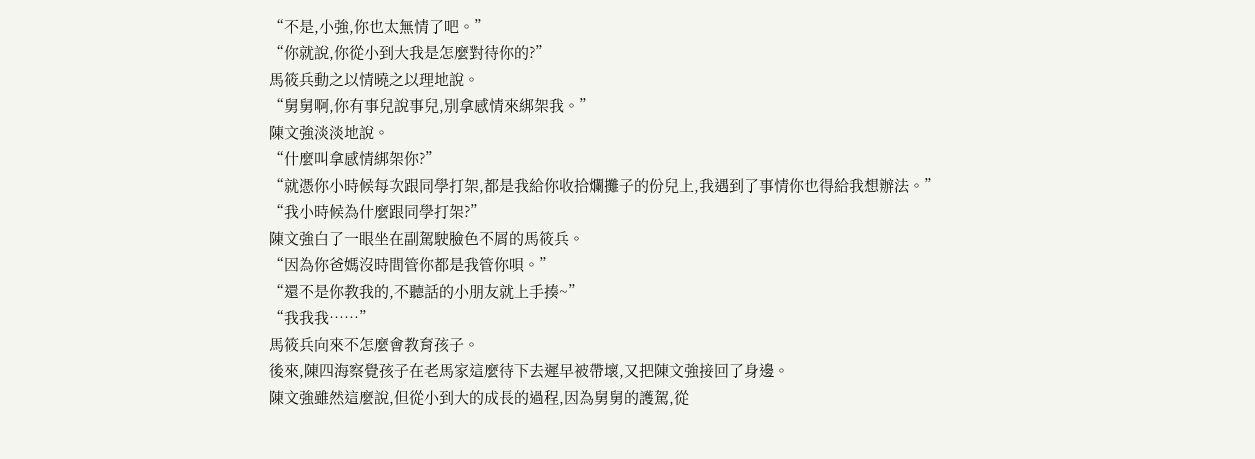“不是,小強,你也太無情了吧。”
“你就說,你從小到大我是怎麼對待你的?”
馬筱兵動之以情曉之以理地說。
“舅舅啊,你有事兒說事兒,別拿感情來綁架我。”
陳文強淡淡地說。
“什麼叫拿感情綁架你?”
“就憑你小時候每次跟同學打架,都是我給你收拾爛攤子的份兒上,我遇到了事情你也得給我想辦法。”
“我小時候為什麼跟同學打架?”
陳文強白了一眼坐在副駕駛臉色不屑的馬筱兵。
“因為你爸媽沒時間管你都是我管你唄。”
“還不是你教我的,不聽話的小朋友就上手揍~”
“我我我……”
馬筱兵向來不怎麼會教育孩子。
後來,陳四海察覺孩子在老馬家這麼待下去遲早被帶壞,又把陳文強接回了身邊。
陳文強雖然這麼說,但從小到大的成長的過程,因為舅舅的護駕,從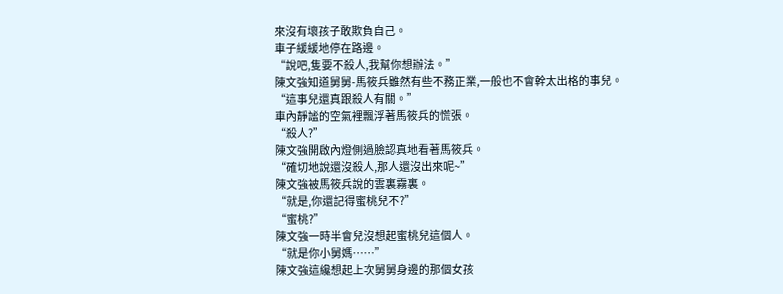來沒有壞孩子敢欺負自己。
車子緩緩地停在路邊。
“說吧,隻要不殺人,我幫你想辦法。”
陳文強知道舅舅-馬筱兵雖然有些不務正業,一般也不會幹太出格的事兒。
“這事兒還真跟殺人有關。”
車內靜謐的空氣裡飄浮著馬筱兵的慌張。
“殺人?”
陳文強開啟內燈側過臉認真地看著馬筱兵。
“確切地說還沒殺人,那人還沒出來呢~”
陳文強被馬筱兵說的雲裏霧裏。
“就是,你還記得蜜桃兒不?”
“蜜桃?”
陳文強一時半會兒沒想起蜜桃兒這個人。
“就是你小舅媽……”
陳文強這纔想起上次舅舅身邊的那個女孩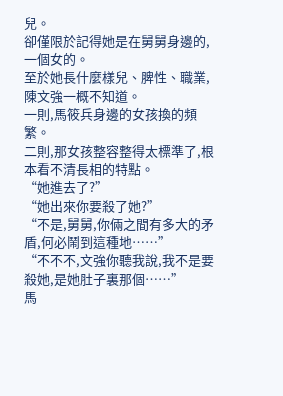兒。
卻僅限於記得她是在舅舅身邊的,一個女的。
至於她長什麼樣兒、脾性、職業,陳文強一概不知道。
一則,馬筱兵身邊的女孩換的頻繁。
二則,那女孩整容整得太標準了,根本看不清長相的特點。
“她進去了?”
“她出來你要殺了她?”
“不是,舅舅,你倆之間有多大的矛盾,何必鬧到這種地……”
“不不不,文強你聽我說,我不是要殺她,是她肚子裏那個……”
馬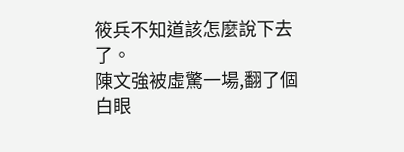筱兵不知道該怎麼說下去了。
陳文強被虛驚一場,翻了個白眼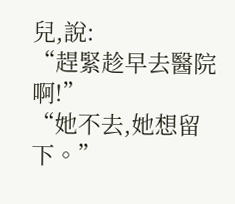兒,說:
“趕緊趁早去醫院啊!”
“她不去,她想留下。”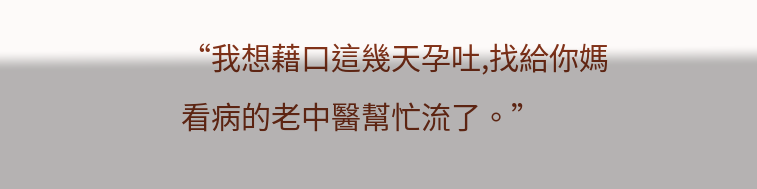“我想藉口這幾天孕吐,找給你媽看病的老中醫幫忙流了。”